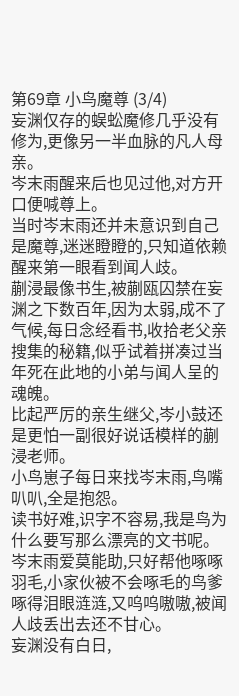第69章 小鸟魔尊 (3/4)
妄渊仅存的蜈蚣魔修几乎没有修为,更像另一半血脉的凡人母亲。
岑末雨醒来后也见过他,对方开口便喊尊上。
当时岑末雨还并未意识到自己是魔尊,迷迷瞪瞪的,只知道依赖醒来第一眼看到闻人歧。
蒯浸最像书生,被蒯瓯囚禁在妄渊之下数百年,因为太弱,成不了气候,每日念经看书,收拾老父亲搜集的秘籍,似乎试着拼凑过当年死在此地的小弟与闻人呈的魂魄。
比起严厉的亲生继父,岑小鼓还是更怕一副很好说话模样的蒯浸老师。
小鸟崽子每日来找岑末雨,鸟嘴叭叭,全是抱怨。
读书好难,识字不容易,我是鸟为什么要写那么漂亮的文书呢。
岑末雨爱莫能助,只好帮他啄啄羽毛,小家伙被不会啄毛的鸟爹啄得泪眼涟涟,又呜呜嗷嗷,被闻人歧丢出去还不甘心。
妄渊没有白日,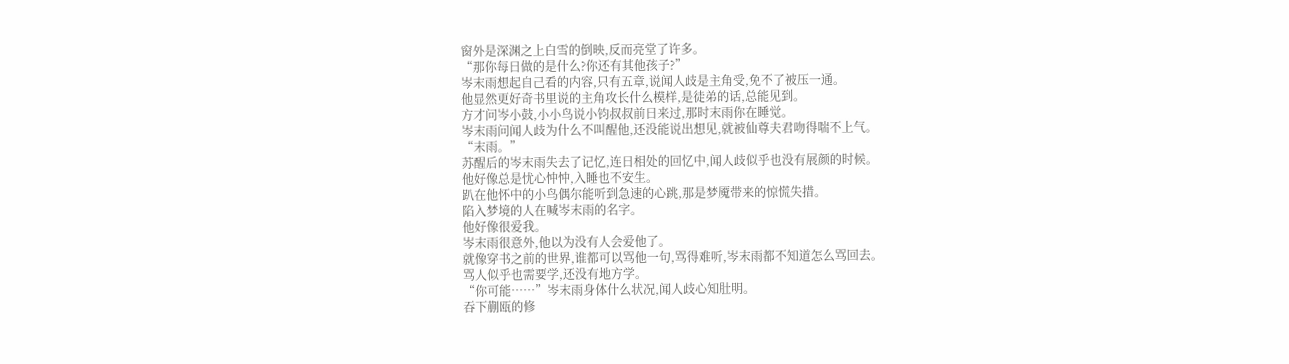窗外是深渊之上白雪的倒映,反而亮堂了许多。
“那你每日做的是什么?你还有其他孩子?”
岑末雨想起自己看的内容,只有五章,说闻人歧是主角受,免不了被压一通。
他显然更好奇书里说的主角攻长什么模样,是徒弟的话,总能见到。
方才问岑小鼓,小小鸟说小钧叔叔前日来过,那时末雨你在睡觉。
岑末雨问闻人歧为什么不叫醒他,还没能说出想见,就被仙尊夫君吻得喘不上气。
“末雨。”
苏醒后的岑末雨失去了记忆,连日相处的回忆中,闻人歧似乎也没有展颜的时候。
他好像总是忧心忡忡,入睡也不安生。
趴在他怀中的小鸟偶尔能听到急速的心跳,那是梦魇带来的惊慌失措。
陷入梦境的人在喊岑末雨的名字。
他好像很爱我。
岑末雨很意外,他以为没有人会爱他了。
就像穿书之前的世界,谁都可以骂他一句,骂得难听,岑末雨都不知道怎么骂回去。
骂人似乎也需要学,还没有地方学。
“你可能……”岑末雨身体什么状况,闻人歧心知肚明。
吞下蒯瓯的修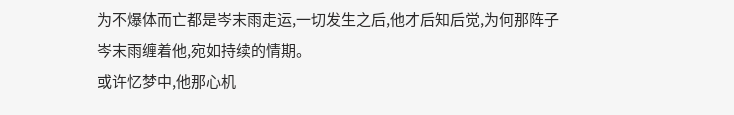为不爆体而亡都是岑末雨走运,一切发生之后,他才后知后觉,为何那阵子岑末雨缠着他,宛如持续的情期。
或许忆梦中,他那心机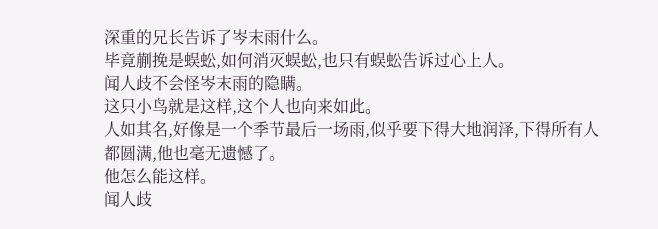深重的兄长告诉了岑末雨什么。
毕竟蒯挽是蜈蚣,如何消灭蜈蚣,也只有蜈蚣告诉过心上人。
闻人歧不会怪岑末雨的隐瞒。
这只小鸟就是这样,这个人也向来如此。
人如其名,好像是一个季节最后一场雨,似乎要下得大地润泽,下得所有人都圆满,他也毫无遗憾了。
他怎么能这样。
闻人歧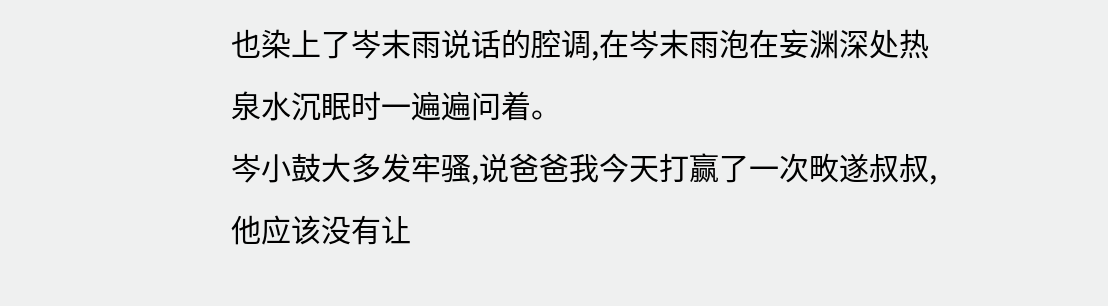也染上了岑末雨说话的腔调,在岑末雨泡在妄渊深处热泉水沉眠时一遍遍问着。
岑小鼓大多发牢骚,说爸爸我今天打赢了一次畋遂叔叔,他应该没有让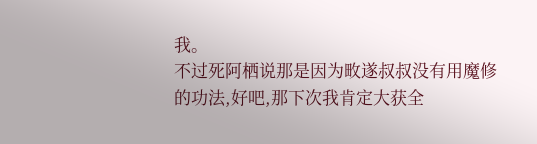我。
不过死阿栖说那是因为畋遂叔叔没有用魔修的功法,好吧,那下次我肯定大获全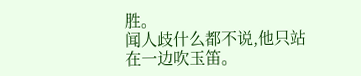胜。
闻人歧什么都不说,他只站在一边吹玉笛。